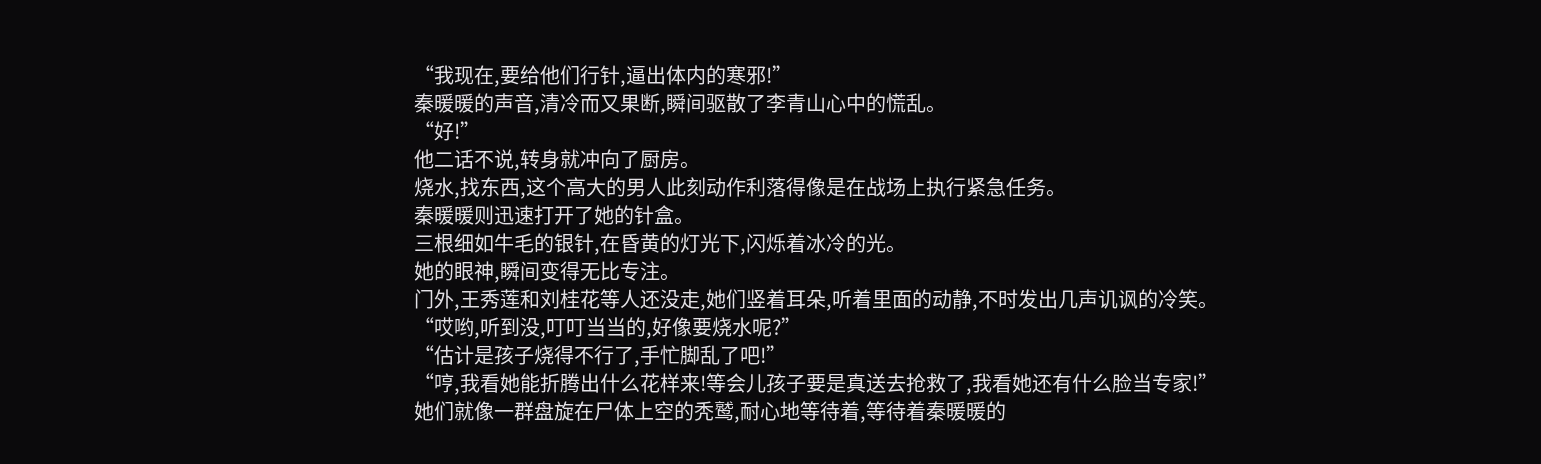“我现在,要给他们行针,逼出体内的寒邪!”
秦暖暖的声音,清冷而又果断,瞬间驱散了李青山心中的慌乱。
“好!”
他二话不说,转身就冲向了厨房。
烧水,找东西,这个高大的男人此刻动作利落得像是在战场上执行紧急任务。
秦暖暖则迅速打开了她的针盒。
三根细如牛毛的银针,在昏黄的灯光下,闪烁着冰冷的光。
她的眼神,瞬间变得无比专注。
门外,王秀莲和刘桂花等人还没走,她们竖着耳朵,听着里面的动静,不时发出几声讥讽的冷笑。
“哎哟,听到没,叮叮当当的,好像要烧水呢?”
“估计是孩子烧得不行了,手忙脚乱了吧!”
“哼,我看她能折腾出什么花样来!等会儿孩子要是真送去抢救了,我看她还有什么脸当专家!”
她们就像一群盘旋在尸体上空的秃鹫,耐心地等待着,等待着秦暖暖的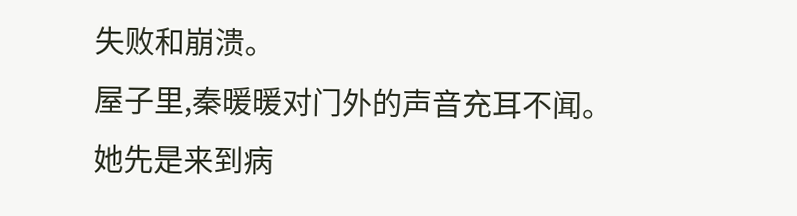失败和崩溃。
屋子里,秦暖暖对门外的声音充耳不闻。
她先是来到病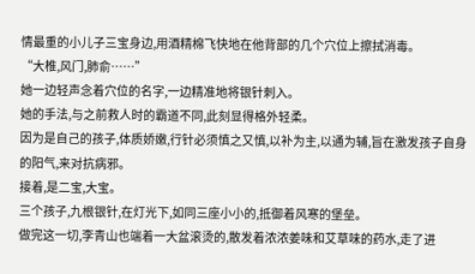情最重的小儿子三宝身边,用酒精棉飞快地在他背部的几个穴位上擦拭消毒。
“大椎,风门,肺俞……”
她一边轻声念着穴位的名字,一边精准地将银针刺入。
她的手法,与之前救人时的霸道不同,此刻显得格外轻柔。
因为是自己的孩子,体质娇嫩,行针必须慎之又慎,以补为主,以通为辅,旨在激发孩子自身的阳气,来对抗病邪。
接着,是二宝,大宝。
三个孩子,九根银针,在灯光下,如同三座小小的,抵御着风寒的堡垒。
做完这一切,李青山也端着一大盆滚烫的,散发着浓浓姜味和艾草味的药水,走了进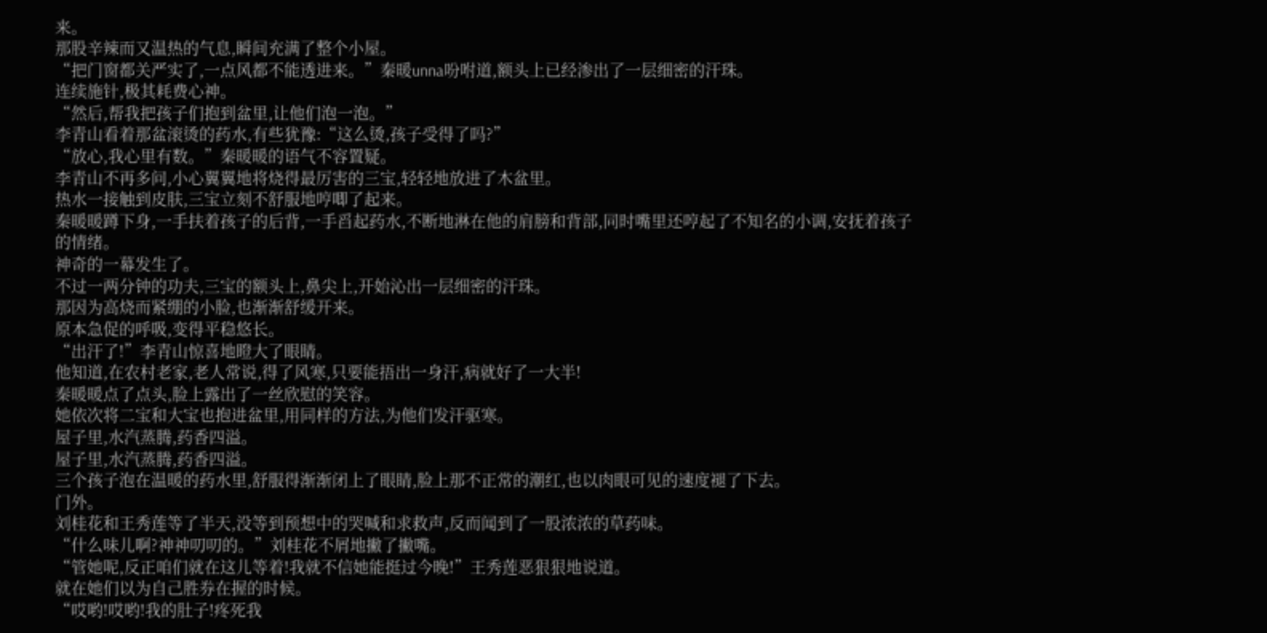来。
那股辛辣而又温热的气息,瞬间充满了整个小屋。
“把门窗都关严实了,一点风都不能透进来。”秦暖unna吩咐道,额头上已经渗出了一层细密的汗珠。
连续施针,极其耗费心神。
“然后,帮我把孩子们抱到盆里,让他们泡一泡。”
李青山看着那盆滚烫的药水,有些犹豫:“这么烫,孩子受得了吗?”
“放心,我心里有数。”秦暖暖的语气不容置疑。
李青山不再多问,小心翼翼地将烧得最厉害的三宝,轻轻地放进了木盆里。
热水一接触到皮肤,三宝立刻不舒服地哼唧了起来。
秦暖暖蹲下身,一手扶着孩子的后背,一手舀起药水,不断地淋在他的肩膀和背部,同时嘴里还哼起了不知名的小调,安抚着孩子的情绪。
神奇的一幕发生了。
不过一两分钟的功夫,三宝的额头上,鼻尖上,开始沁出一层细密的汗珠。
那因为高烧而紧绷的小脸,也渐渐舒缓开来。
原本急促的呼吸,变得平稳悠长。
“出汗了!”李青山惊喜地瞪大了眼睛。
他知道,在农村老家,老人常说,得了风寒,只要能捂出一身汗,病就好了一大半!
秦暖暖点了点头,脸上露出了一丝欣慰的笑容。
她依次将二宝和大宝也抱进盆里,用同样的方法,为他们发汗驱寒。
屋子里,水汽蒸腾,药香四溢。
屋子里,水汽蒸腾,药香四溢。
三个孩子泡在温暖的药水里,舒服得渐渐闭上了眼睛,脸上那不正常的潮红,也以肉眼可见的速度褪了下去。
门外。
刘桂花和王秀莲等了半天,没等到预想中的哭喊和求救声,反而闻到了一股浓浓的草药味。
“什么味儿啊?神神叨叨的。”刘桂花不屑地撇了撇嘴。
“管她呢,反正咱们就在这儿等着!我就不信她能挺过今晚!”王秀莲恶狠狠地说道。
就在她们以为自己胜券在握的时候。
“哎哟!哎哟!我的肚子!疼死我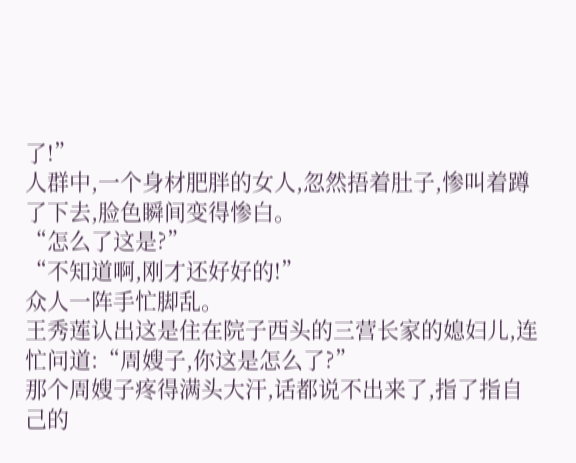了!”
人群中,一个身材肥胖的女人,忽然捂着肚子,惨叫着蹲了下去,脸色瞬间变得惨白。
“怎么了这是?”
“不知道啊,刚才还好好的!”
众人一阵手忙脚乱。
王秀莲认出这是住在院子西头的三营长家的媳妇儿,连忙问道:“周嫂子,你这是怎么了?”
那个周嫂子疼得满头大汗,话都说不出来了,指了指自己的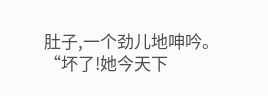肚子,一个劲儿地呻吟。
“坏了!她今天下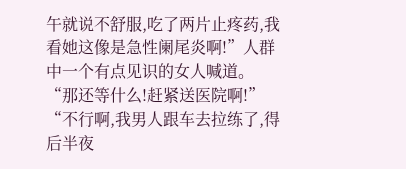午就说不舒服,吃了两片止疼药,我看她这像是急性阑尾炎啊!”人群中一个有点见识的女人喊道。
“那还等什么!赶紧送医院啊!”
“不行啊,我男人跟车去拉练了,得后半夜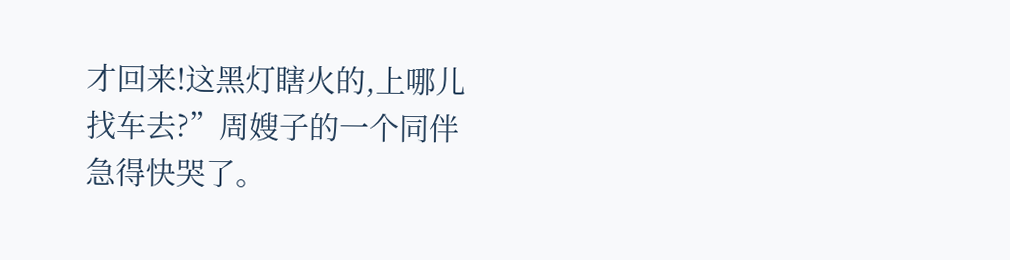才回来!这黑灯瞎火的,上哪儿找车去?”周嫂子的一个同伴急得快哭了。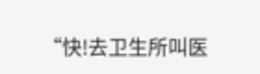“快!去卫生所叫医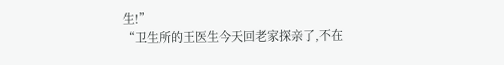生!”
“卫生所的王医生今天回老家探亲了,不在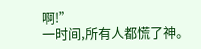啊!”
一时间,所有人都慌了神。